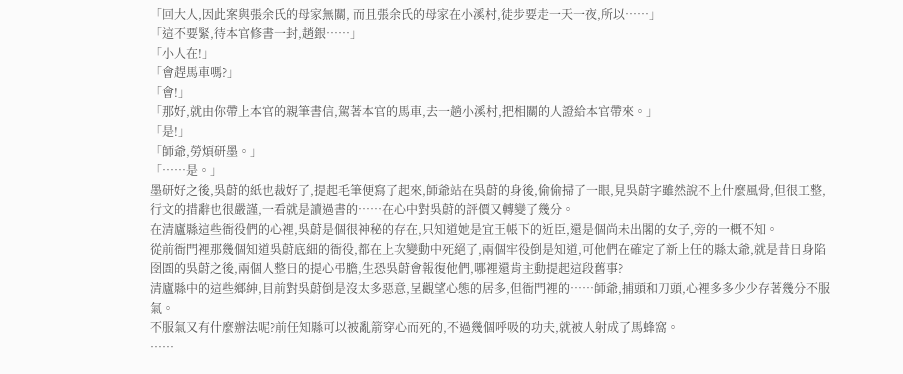「回大人,因此案與張余氏的母家無關, 而且張余氏的母家在小溪村,徒步要走一天一夜,所以……」
「這不要緊,待本官修書一封,趙銀……」
「小人在!」
「會趕馬車嗎?」
「會!」
「那好,就由你帶上本官的親筆書信,駕著本官的馬車,去一趟小溪村,把相關的人證給本官帶來。」
「是!」
「師爺,勞煩研墨。」
「……是。」
墨研好之後,吳蔚的紙也裁好了,提起毛筆便寫了起來,師爺站在吳蔚的身後,偷偷掃了一眼,見吳蔚字雖然說不上什麼風骨,但很工整,行文的措辭也很嚴謹,一看就是讀過書的……在心中對吳蔚的評價又轉變了幾分。
在清廬縣這些衙役們的心裡,吳蔚是個很神秘的存在,只知道她是宜王帳下的近臣,還是個尚未出閣的女子,旁的一概不知。
從前衙門裡那幾個知道吳蔚底細的衙役,都在上次變動中死絕了,兩個牢役倒是知道,可他們在確定了新上任的縣太爺,就是昔日身陷囹圄的吳蔚之後,兩個人整日的提心弔膽,生恐吳蔚會報復他們,哪裡還肯主動提起這段舊事?
清廬縣中的這些鄉紳,目前對吳蔚倒是沒太多惡意,呈觀望心態的居多,但衙門裡的……師爺,捕頭和刀頭,心裡多多少少存著幾分不服氣。
不服氣又有什麼辦法呢?前任知縣可以被亂箭穿心而死的,不過幾個呼吸的功夫,就被人射成了馬蜂窩。
……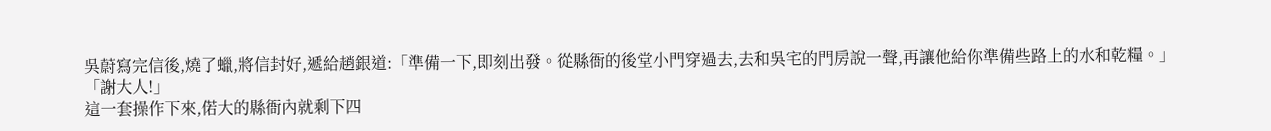吳蔚寫完信後,燒了蠟,將信封好,遞給趙銀道:「準備一下,即刻出發。從縣衙的後堂小門穿過去,去和吳宅的門房說一聲,再讓他給你準備些路上的水和乾糧。」
「謝大人!」
這一套操作下來,偌大的縣衙內就剩下四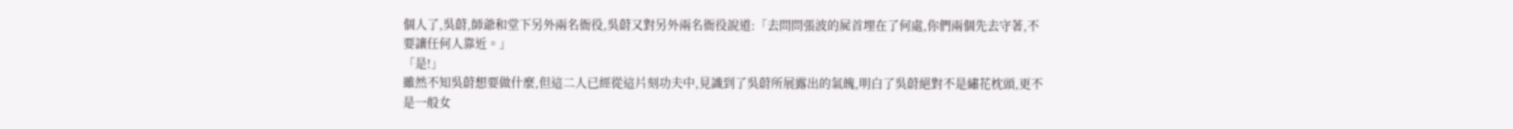個人了,吳蔚,師爺和堂下另外兩名衙役,吳蔚又對另外兩名衙役說道:「去問問張波的屍首埋在了何處,你們兩個先去守著,不要讓任何人靠近。」
「是!」
雖然不知吳蔚想要做什麼,但這二人已經從這片刻功夫中,見識到了吳蔚所展露出的氣魄,明白了吳蔚絕對不是繡花枕頭,更不是一般女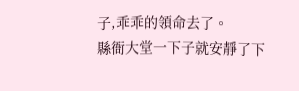子,乖乖的領命去了。
縣衙大堂一下子就安靜了下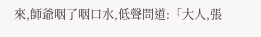來,師爺咽了咽口水,低聲問道:「大人,張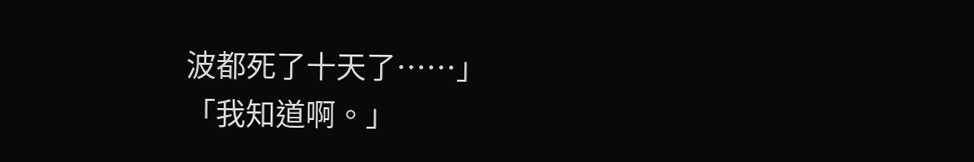波都死了十天了……」
「我知道啊。」